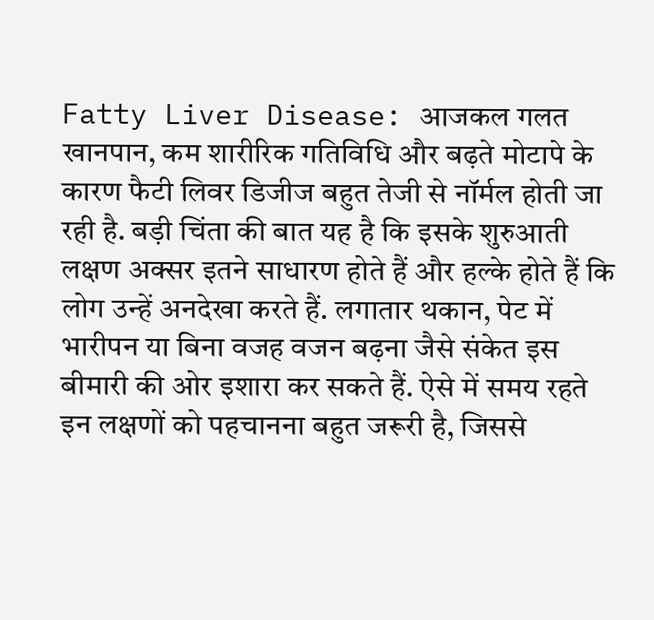Fatty Liver Disease: आजकल गलत खानपान, कम शारीरिक गतिविधि और बढ़ते मोटापे के कारण फैटी लिवर डिजीज बहुत तेजी से नॉर्मल होती जा रही है. बड़ी चिंता की बात यह है कि इसके शुरुआती लक्षण अक्सर इतने साधारण होते हैं और हल्के होते हैं कि लोग उन्हें अनदेखा करते हैं. लगातार थकान, पेट में भारीपन या बिना वजह वजन बढ़ना जैसे संकेत इस बीमारी की ओर इशारा कर सकते हैं. ऐसे में समय रहते इन लक्षणों को पहचानना बहुत जरूरी है, जिससे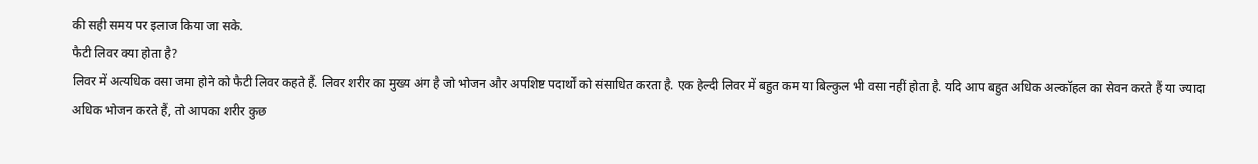की सही समय पर इलाज किया जा सके.
फैटी लिवर क्या होता है?
लिवर में अत्यधिक वसा जमा होने को फैटी लिवर कहते हैं. लिवर शरीर का मुख्य अंग है जो भोजन और अपशिष्ट पदार्थों को संसाधित करता है. एक हेल्दी लिवर में बहुत कम या बिल्कुल भी वसा नहीं होता है. यदि आप बहुत अधिक अल्कॉहल का सेवन करते हैं या ज्यादा अधिक भोजन करते हैं, तो आपका शरीर कुछ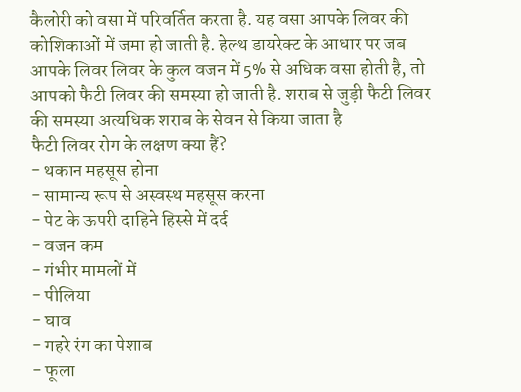कैलोरी को वसा में परिवर्तित करता है. यह वसा आपके लिवर की कोशिकाओं में जमा हो जाती है. हेल्थ डायरेक्ट के आधार पर जब आपके लिवर लिवर के कुल वजन में 5% से अधिक वसा होती है, तो आपको फैटी लिवर की समस्या हो जाती है. शराब से जुड़ी फैटी लिवर की समस्या अत्यधिक शराब के सेवन से किया जाता है
फैटी लिवर रोग के लक्षण क्या हैं?
- थकान महसूस होना
- सामान्य रूप से अस्वस्थ महसूस करना
- पेट के ऊपरी दाहिने हिस्से में दर्द
- वजन कम
- गंभीर मामलों में
- पीलिया
- घाव
- गहरे रंग का पेशाब
- फूला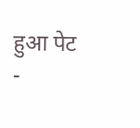हुआ पेट
-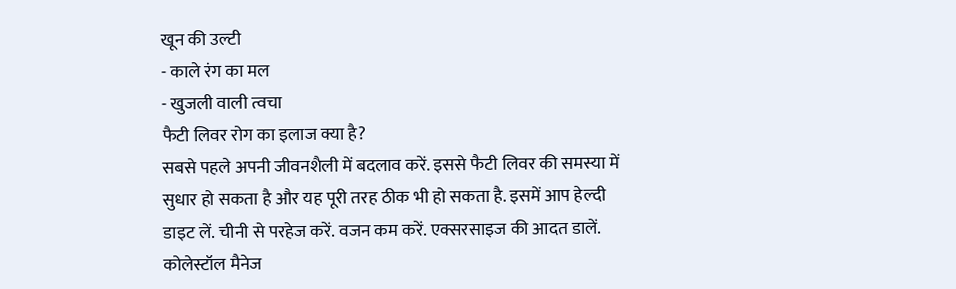खून की उल्टी
- काले रंग का मल
- खुजली वाली त्वचा
फैटी लिवर रोग का इलाज क्या है?
सबसे पहले अपनी जीवनशैली में बदलाव करें. इससे फैटी लिवर की समस्या में सुधार हो सकता है और यह पूरी तरह ठीक भी हो सकता है. इसमें आप हेल्दी डाइट लें. चीनी से परहेज करें. वजन कम करें. एक्सरसाइज की आदत डालें. कोलेस्टॉल मैनेज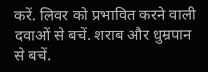करें. लिवर को प्रभावित करने वाली दवाओं से बचें. शराब और धुम्रपान से बचें.